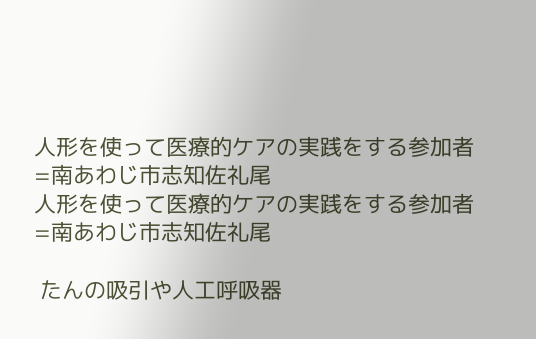人形を使って医療的ケアの実践をする参加者=南あわじ市志知佐礼尾
人形を使って医療的ケアの実践をする参加者=南あわじ市志知佐礼尾

 たんの吸引や人工呼吸器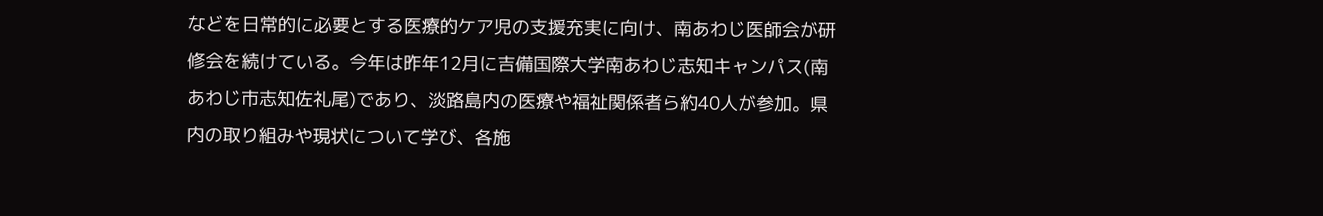などを日常的に必要とする医療的ケア児の支援充実に向け、南あわじ医師会が研修会を続けている。今年は昨年12月に吉備国際大学南あわじ志知キャンパス(南あわじ市志知佐礼尾)であり、淡路島内の医療や福祉関係者ら約40人が参加。県内の取り組みや現状について学び、各施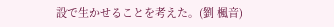設で生かせることを考えた。(劉 楓音)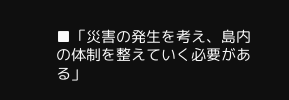■「災害の発生を考え、島内の体制を整えていく必要がある」